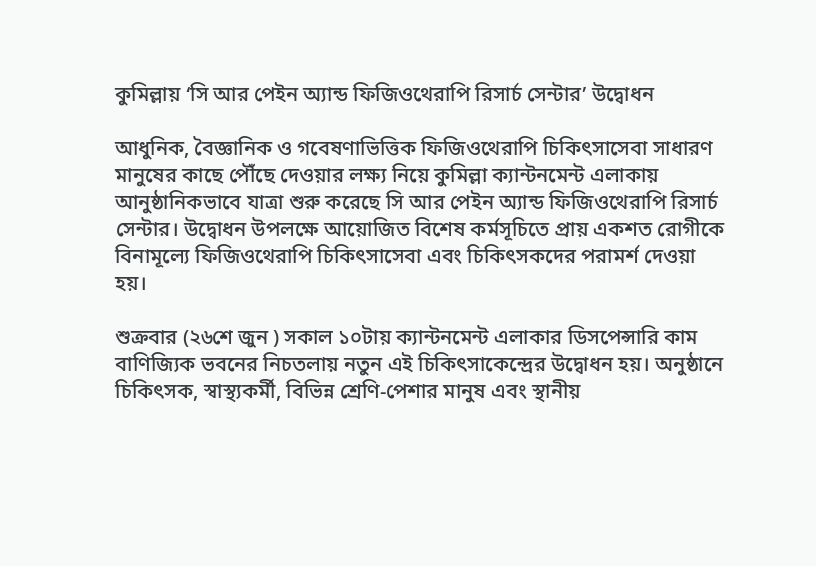কুমিল্লায় ‘সি আর পেইন অ্যান্ড ফিজিওথেরাপি রিসার্চ সেন্টার’ উদ্বোধন

আধুনিক, বৈজ্ঞানিক ও গবেষণাভিত্তিক ফিজিওথেরাপি চিকিৎসাসেবা সাধারণ মানুষের কাছে পৌঁছে দেওয়ার লক্ষ্য নিয়ে কুমিল্লা ক্যান্টনমেন্ট এলাকায় আনুষ্ঠানিকভাবে যাত্রা শুরু করেছে সি আর পেইন অ্যান্ড ফিজিওথেরাপি রিসার্চ সেন্টার। উদ্বোধন উপলক্ষে আয়োজিত বিশেষ কর্মসূচিতে প্রায় একশত রোগীকে বিনামূল্যে ফিজিওথেরাপি চিকিৎসাসেবা এবং চিকিৎসকদের পরামর্শ দেওয়া হয়।

শুক্রবার (২৬শে জুন ) সকাল ১০টায় ক্যান্টনমেন্ট এলাকার ডিসপেন্সারি কাম বাণিজ্যিক ভবনের নিচতলায় নতুন এই চিকিৎসাকেন্দ্রের উদ্বোধন হয়। অনুষ্ঠানে চিকিৎসক, স্বাস্থ্যকর্মী, বিভিন্ন শ্রেণি-পেশার মানুষ এবং স্থানীয়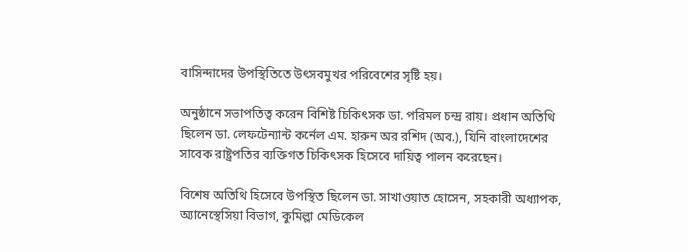বাসিন্দাদের উপস্থিতিতে উৎসবমুখর পরিবেশের সৃষ্টি হয়।

অনুষ্ঠানে সভাপতিত্ব করেন বিশিষ্ট চিকিৎসক ডা. পরিমল চন্দ্র রায়। প্রধান অতিথি ছিলেন ডা. লেফটেন্যান্ট কর্নেল এম. হারুন অর রশিদ (অব.), যিনি বাংলাদেশের সাবেক রাষ্ট্রপতির ব্যক্তিগত চিকিৎসক হিসেবে দায়িত্ব পালন করেছেন।

বিশেষ অতিথি হিসেবে উপস্থিত ছিলেন ডা. সাখাওয়াত হোসেন, সহকারী অধ্যাপক, অ্যানেস্থেসিয়া বিভাগ, কুমিল্লা মেডিকেল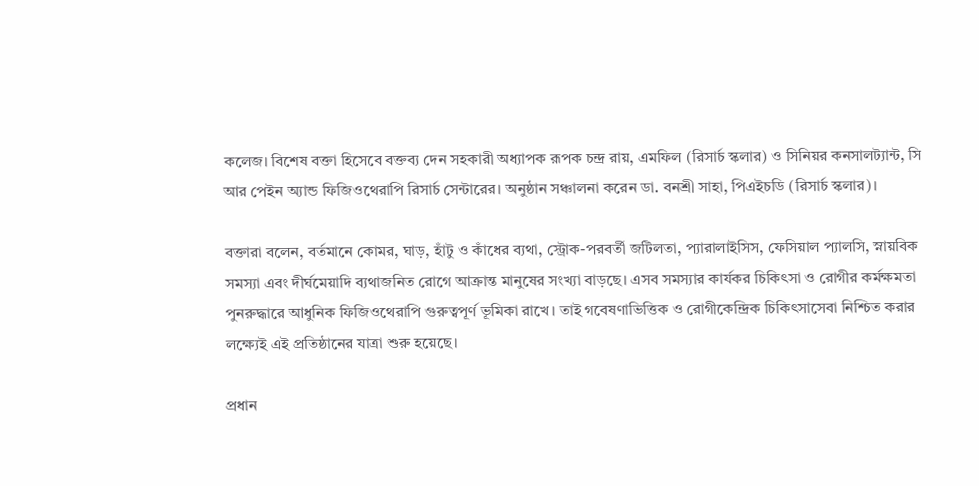কলেজ। বিশেষ বক্তা হিসেবে বক্তব্য দেন সহকারী অধ্যাপক রূপক চন্দ্র রায়, এমফিল (রিসার্চ স্কলার) ও সিনিয়র কনসালট্যান্ট, সি আর পেইন অ্যান্ড ফিজিওথেরাপি রিসার্চ সেন্টারের। অনুষ্ঠান সঞ্চালনা করেন ডা. বনশ্রী সাহা, পিএইচডি (রিসার্চ স্কলার)।

বক্তারা বলেন, বর্তমানে কোমর, ঘাড়, হাঁটু ও কাঁধের ব্যথা, স্ট্রোক-পরবর্তী জটিলতা, প্যারালাইসিস, ফেসিয়াল প্যালসি, স্নায়বিক সমস্যা এবং দীর্ঘমেয়াদি ব্যথাজনিত রোগে আক্রান্ত মানুষের সংখ্যা বাড়ছে। এসব সমস্যার কার্যকর চিকিৎসা ও রোগীর কর্মক্ষমতা পুনরুদ্ধারে আধুনিক ফিজিওথেরাপি গুরুত্বপূর্ণ ভূমিকা রাখে। তাই গবেষণাভিত্তিক ও রোগীকেন্দ্রিক চিকিৎসাসেবা নিশ্চিত করার লক্ষ্যেই এই প্রতিষ্ঠানের যাত্রা শুরু হয়েছে।

প্রধান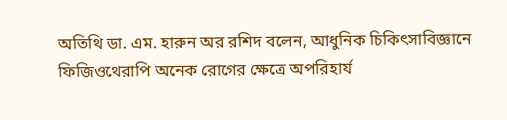অতিথি ডা. এম. হারুন অর রশিদ বলেন, আধুনিক চিকিৎসাবিজ্ঞানে ফিজিওথেরাপি অনেক রোগের ক্ষেত্রে অপরিহার্য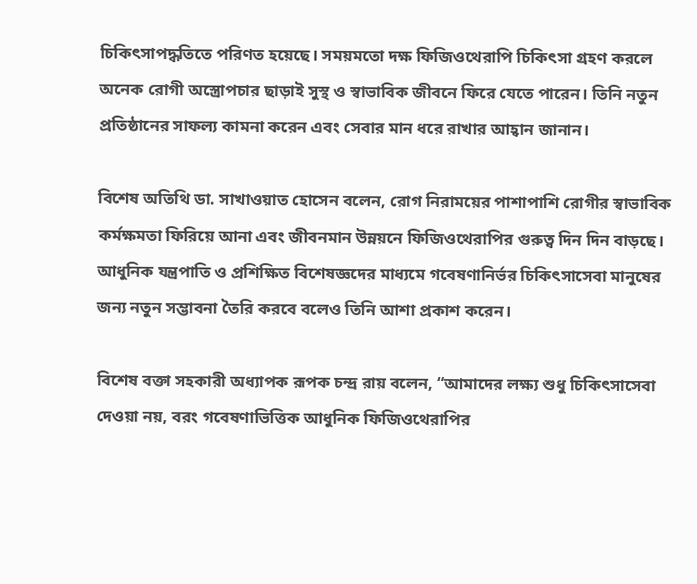চিকিৎসাপদ্ধতিতে পরিণত হয়েছে। সময়মতো দক্ষ ফিজিওথেরাপি চিকিৎসা গ্রহণ করলে অনেক রোগী অস্ত্রোপচার ছাড়াই সুস্থ ও স্বাভাবিক জীবনে ফিরে যেতে পারেন। তিনি নতুন প্রতিষ্ঠানের সাফল্য কামনা করেন এবং সেবার মান ধরে রাখার আহ্বান জানান।

বিশেষ অতিথি ডা. সাখাওয়াত হোসেন বলেন, রোগ নিরাময়ের পাশাপাশি রোগীর স্বাভাবিক কর্মক্ষমতা ফিরিয়ে আনা এবং জীবনমান উন্নয়নে ফিজিওথেরাপির গুরুত্ব দিন দিন বাড়ছে। আধুনিক যন্ত্রপাতি ও প্রশিক্ষিত বিশেষজ্ঞদের মাধ্যমে গবেষণানির্ভর চিকিৎসাসেবা মানুষের জন্য নতুন সম্ভাবনা তৈরি করবে বলেও তিনি আশা প্রকাশ করেন।

বিশেষ বক্তা সহকারী অধ্যাপক রূপক চন্দ্র রায় বলেন, “আমাদের লক্ষ্য শুধু চিকিৎসাসেবা দেওয়া নয়, বরং গবেষণাভিত্তিক আধুনিক ফিজিওথেরাপির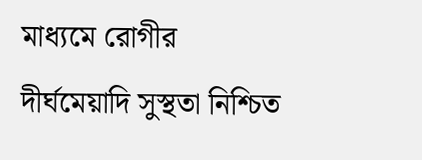মাধ্যমে রোগীর দীর্ঘমেয়াদি সুস্থতা নিশ্চিত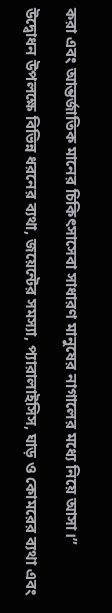করা এবং আন্তর্জাতিক মানের চিকিৎসাসেবা সাধারণ মানুষের নাগালের মধ্যে নিয়ে আসা।”

উদ্বোধন উপলক্ষে বিভিন্ন ধরনের ব্যথা, জয়েন্টের সমস্যা, প্যারালাইসিস, ঘাড় ও কোমরের ব্যথা এবং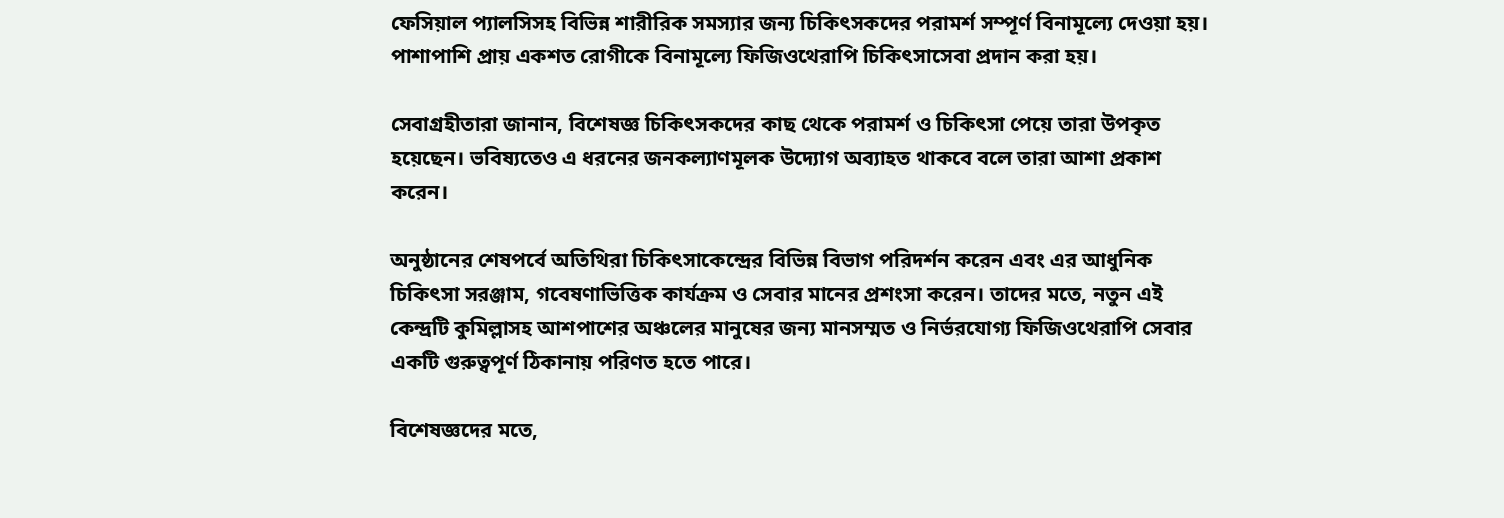ফেসিয়াল প্যালসিসহ বিভিন্ন শারীরিক সমস্যার জন্য চিকিৎসকদের পরামর্শ সম্পূর্ণ বিনামূল্যে দেওয়া হয়। পাশাপাশি প্রায় একশত রোগীকে বিনামূল্যে ফিজিওথেরাপি চিকিৎসাসেবা প্রদান করা হয়।

সেবাগ্রহীতারা জানান, বিশেষজ্ঞ চিকিৎসকদের কাছ থেকে পরামর্শ ও চিকিৎসা পেয়ে তারা উপকৃত হয়েছেন। ভবিষ্যতেও এ ধরনের জনকল্যাণমূলক উদ্যোগ অব্যাহত থাকবে বলে তারা আশা প্রকাশ করেন।

অনুষ্ঠানের শেষপর্বে অতিথিরা চিকিৎসাকেন্দ্রের বিভিন্ন বিভাগ পরিদর্শন করেন এবং এর আধুনিক চিকিৎসা সরঞ্জাম, গবেষণাভিত্তিক কার্যক্রম ও সেবার মানের প্রশংসা করেন। তাদের মতে, নতুন এই কেন্দ্রটি কুমিল্লাসহ আশপাশের অঞ্চলের মানুষের জন্য মানসম্মত ও নির্ভরযোগ্য ফিজিওথেরাপি সেবার একটি গুরুত্বপূর্ণ ঠিকানায় পরিণত হতে পারে।

বিশেষজ্ঞদের মতে,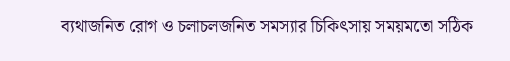ব্যথাজনিত রোগ ও চলাচলজনিত সমস্যার চিকিৎসায় সময়মতো সঠিক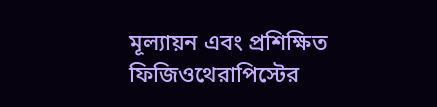মূল্যায়ন এবং প্রশিক্ষিত ফিজিওথেরাপিস্টের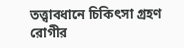তত্ত্বাবধানে চিকিৎসা গ্রহণ রোগীর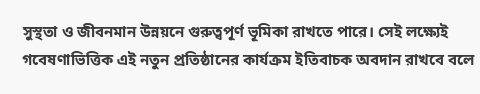সুস্থতা ও জীবনমান উন্নয়নে গুরুত্বপূর্ণ ভূমিকা রাখতে পারে। সেই লক্ষ্যেই গবেষণাভিত্তিক এই নতুন প্রতিষ্ঠানের কার্যক্রম ইতিবাচক অবদান রাখবে বলে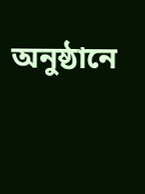অনুষ্ঠানে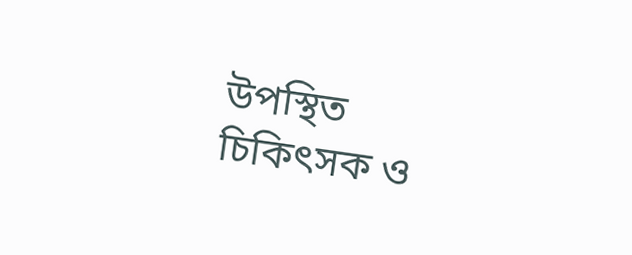উপস্থিত চিকিৎসক ও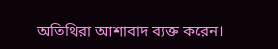অতিথিরা আশাবাদ ব্যক্ত করেন।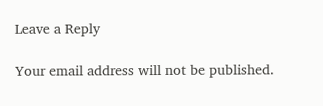Leave a Reply

Your email address will not be published.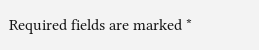Required fields are marked *